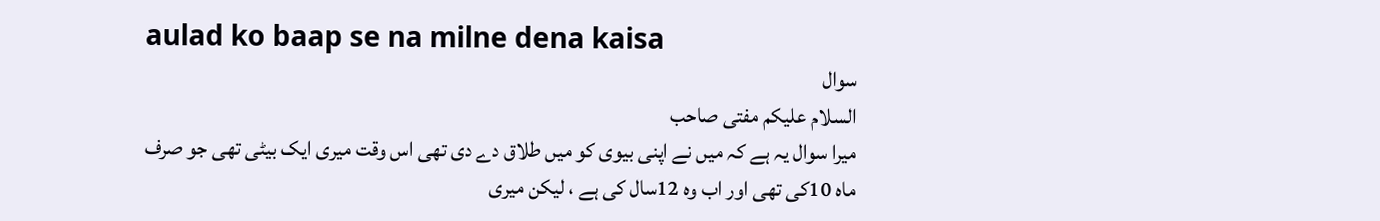aulad ko baap se na milne dena kaisa
سوال
السلام علیکم مفتی صاحب
میرا سوال یہ ہے کہ میں نے اپنی بیوی کو میں طلاق دے دی تھی اس وقت میری ایک بیٹی تھی جو صرف ماہ 10کی تھی اور اب وہ 12سال کی ہے ، لیکن میری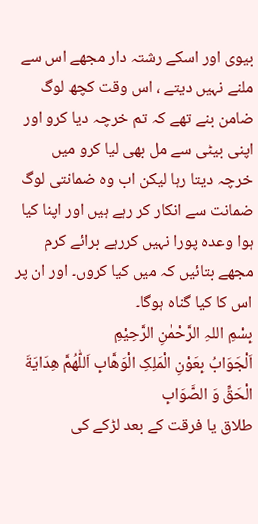بیوی اور اسکے رشتہ دار مجھے اس سے ملنے نہیں دیتے ، اس وقت کچھ لوگ ضامن بنے تھے کہ تم خرچہ دیا کرو اور اپنی بیٹی سے مل بھی لیا کرو میں خرچہ دیتا رہا لیکن اب وہ ضمانتی لوگ ضمانت سے انکار کر رہے ہیں اور اپنا کیا ہوا وعدہ پورا نہیں کررہے برائے کرم مجھے بتائیں کہ میں کیا کروں۔ اور ان پر اس کا کیا گناہ ہوگا۔
بِسْمِ اللہِ الرَّحْمٰنِ الرَّحِيْمِ
اَلْجَوَابُ بِعَوْنِ الْمَلِکِ الْوَھَّابِ اَللّٰھُمَّ ھِدَايَةَ الْحَقِّ وَ الصَّوَابِ
طلاق یا فرقت کے بعد لڑکے کی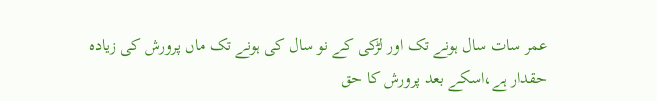عمر سات سال ہونے تک اور لڑکی کے نو سال کی ہونے تک ماں پرورش کی زیادہ حقدار ہے،اسکے بعد پرورش کا حق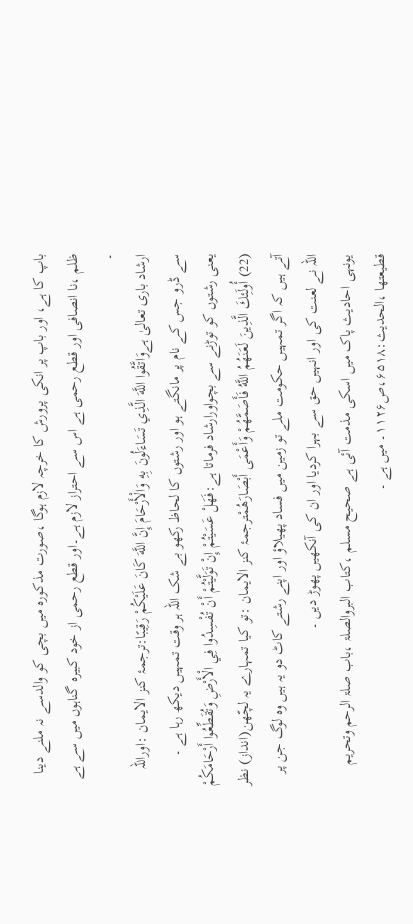باپ کا ہے، اور باپ پر انکی پرورش کا خرچہ لازم ہوگا ،صورت مذکورہ میں بچی کو والدسے نہ ملنے دینا ظلم ،نا انصافی اور قطع رحمی ہے اس سے احتراز لازم ہے۔اور قطع رحمی از خود کبیرہ گناہوں میں سے ہے ۔
ارشاد باری تعالیٰ ہےوَاتَّقُوا اللَّهَ الَّذِي تَسَاءَلُونَ بِهِ وَالْأَرْحَامَ إِنَّ اللَّهَ كَانَ عَلَيْكُمْ رَقِيبًا:ترجمۂ کنز الایمان :اوراللہ سے ڈرو جس کے نام پر مانگتے ہو اور رشتوں کا لحاظ رکھو بے شک اللہ ہر وقت تمہیں دیکھ رہا ہے ۔
یعنی رشتوں کو توڑنے سے بچواورارشاد فرماتا ہے:فَهَلْ عَسَيْتُمْ إِنْ تَوَلَّيْتُمْ أَنْ تُفْسِدُوا فِي الْأَرْضِ وَتُقَطِّعُوا أَرْحَامَكُمْ (22) أُولَئِكَ الَّذِينَ لَعَنَهُمُ اللَّهُ فَأَصَمَّهُمْ وَأَعْمَى أَبْصَارَهُمْترجمۂ کنز الایمان :تو کیا تمہارے یہ لچّھن(انداز) نظر آتے ہیں کہ اگر تمہیں حکومت ملے تو زمین میں فساد پھیلاؤ اور اپنے رشتے کاٹ دو یہ ہیں وہ لوگ جن پر اللہ نے لعنت کی اور انہیں حق سے بہرا کردیا اور ان کی آنکھیں پھوڑ دیں ۔
یونہی احادیث پاک میں اسکی مذمت آئی ہے صحیح مسلم ،کتاب البروالصلۃ ،باب صلۃ الرحم وتحریم قطیعتھا ،الحدیث:۶۵۱۸،ص۱۱۲۶۔ میں ہے ۔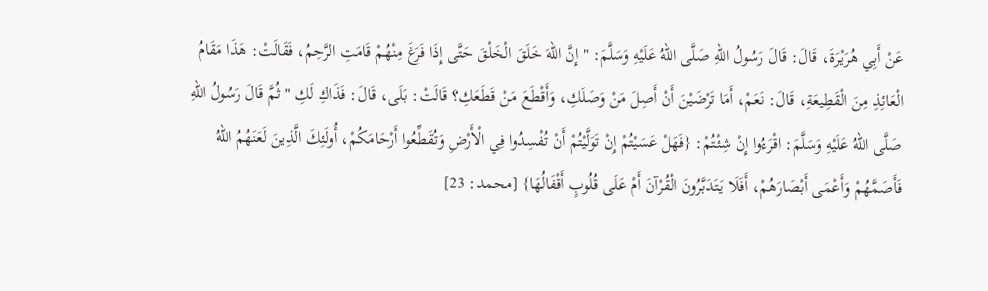عَنْ أَبِي هُرَيْرَةَ، قَالَ: قَالَ رَسُولُ اللهِ صَلَّى اللهُ عَلَيْهِ وَسَلَّمَ: " إِنَّ اللهَ خَلَقَ الْخَلْقَ حَتَّى إِذَا فَرَغَ مِنْهُمْ قَامَتِ الرَّحِمُ، فَقَالَتْ: هَذَا مَقَامُ الْعَائِذِ مِنَ الْقَطِيعَةِ، قَالَ: نَعَمْ، أَمَا تَرْضَيْنَ أَنْ أَصِلَ مَنْ وَصَلَكِ، وَأَقْطَعَ مَنْ قَطَعَكِ؟ قَالَتْ: بَلَى، قَالَ: فَذَاكِ لَكِ " ثُمَّ قَالَ رَسُولُ اللهِ صَلَّى اللهُ عَلَيْهِ وَسَلَّمَ: اقْرَءُوا إِنْ شِئْتُمْ: {فَهَلْ عَسَيْتُمْ إِنْ تَوَلَّيْتُمْ أَنْ تُفْسِدُوا فِي الْأَرْضِ وَتُقَطِّعُوا أَرْحَامَكُمْ، أُولَئِكَ الَّذِينَ لَعَنَهُمُ اللهُ فَأَصَمَّهُمْ وَأَعْمَى أَبْصَارَهُمْ، أَفَلَا يَتَدَبَّرُونَ الْقُرْآنَ أَمْ عَلَى قُلُوبٍ أَقْفَالُهَا} [محمد: 23]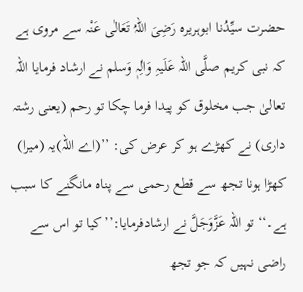حضرت سیِّدُنا ابوہریرہ رَضِیَ اللہُ تَعَالٰی عَنْہ سے مروی ہے کہ نبی کریم صلَّی اللہ عَلَیہِ وَاٰلِہٖ وَسلم نے ارشاد فرمایا اللہ تعالیٰ جب مخلوق کو پیدا فرما چکا تو رحم (یعنی رشتہ داری) نے کھڑے ہو کر عرض کی: ’’(اے اللہ)یہ (میرا) کھڑا ہونا تجھ سے قطع رحمی سے پناہ مانگنے کا سبب ہے۔‘‘ تو اللہ عَزَّوَجَلَّ نے ارشادفرمایا:’’کیا تو اس سے راضی نہیں کہ جو تجھ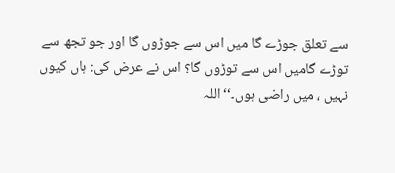سے تعلق جوڑے گا میں اس سے جوڑوں گا اور جو تجھ سے توڑے گامیں اس سے توڑوں گا؟ اس نے عرض کی: ہاں کیوں نہیں ، میں راضی ہوں۔‘‘اللہ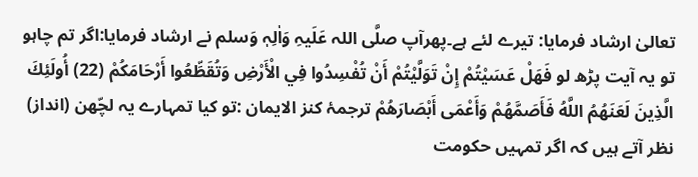تعالیٰ ارشاد فرمایا: تیرے لئے ہے۔پھرآپ صلَّی اللہ عَلَیہِ وَاٰلِہٖ وَسلم نے ارشاد فرمایا:اگر تم چاہو تو یہ آیت پڑھ لو فَهَلْ عَسَيْتُمْ إِنْ تَوَلَّيْتُمْ أَنْ تُفْسِدُوا فِي الْأَرْضِ وَتُقَطِّعُوا أَرْحَامَكُمْ (22) أُولَئِكَ الَّذِينَ لَعَنَهُمُ اللَّهُ فَأَصَمَّهُمْ وَأَعْمَى أَبْصَارَهُمْ ترجمۂ کنز الایمان :تو کیا تمہارے یہ لچّھن (انداز) نظر آتے ہیں کہ اگر تمہیں حکومت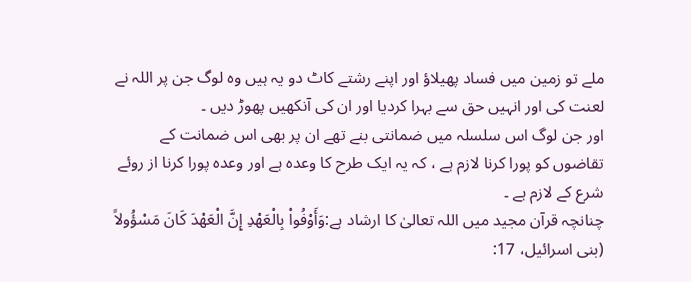ملے تو زمین میں فساد پھیلاؤ اور اپنے رشتے کاٹ دو یہ ہیں وہ لوگ جن پر اللہ نے لعنت کی اور انہیں حق سے بہرا کردیا اور ان کی آنکھیں پھوڑ دیں ۔
اور جن لوگ اس سلسلہ میں ضمانتی بنے تھے ان پر بھی اس ضمانت کے تقاضوں کو پورا کرنا لازم ہے ، کہ یہ ایک طرح کا وعدہ ہے اور وعدہ پورا کرنا از روئے شرع کے لازم ہے ۔
چنانچہ قرآن مجید میں اللہ تعالیٰ کا ارشاد ہے:وَأَوْفُواْ بِالْعَهْدِ إِنَّ الْعَهْدَ كَانَ مَسْؤُولاً (بنی اسرائيل، 17: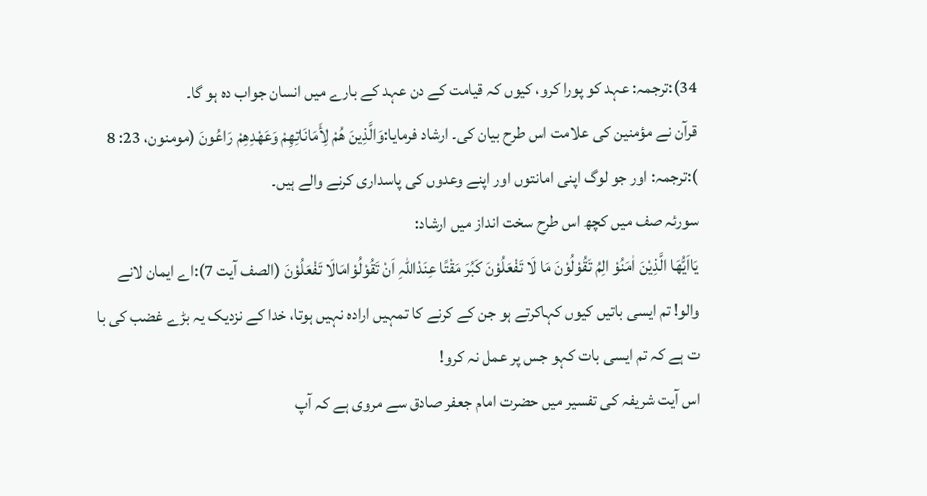34):ترجمہ: عہد کو پورا کرو، کیوں کہ قیامت کے دن عہد کے بارے میں انسان جواب دہ ہو گا۔
قرآن نے مؤمنین کی علامت اس طرح بیان کی۔ ارشاد فرمایا:وَالَّذِينَ هُمْ لِأَمَانَاتِهِمْ وَعَهْدِهِمْ رَاعُونَ (مومنون، 23: 8 ):ترجمہ: اور جو لوگ اپنی امانتوں اور اپنے وعدوں کی پاسداری کرنے والے ہیں۔
سورئہ صف میں کچھ اس طرح سخت انداز میں ارشاد:
یَااَیُّھَا الَّذِیْنَ اٰمَنُوْ الِمُ تَقُوْلُوْنَ مَا لَا تَفْعَلُوْنَ کَبُرَ مَقْتًا عِنَدْاللہِ اَنْ تَقُوْلُوْامَالَا تَفْعَلُوْنَ (الصف آیت 7):اے ایمان لانے والو! تم ایسی باتیں کیوں کہاکرتے ہو جن کے کرنے کا تمہیں ارادہ نہیں ہوتا، خدا کے نزدیک یہ بڑے غضب کی با ت ہے کہ تم ایسی بات کہو جس پر عمل نہ کرو!
اس آیت شریفہ کی تفسیر میں حضرت امام جعفر صادق سے مروی ہے کہ آپ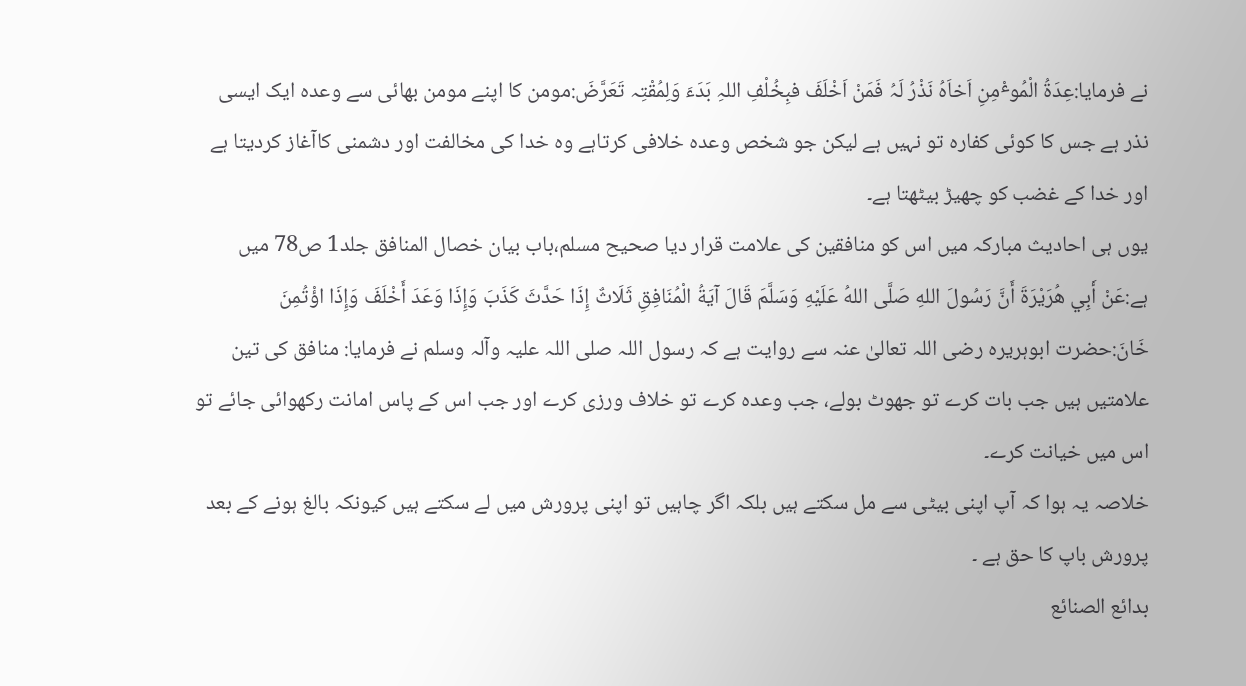نے فرمایا:عِدَةُ الْمُوٴْمِنِ اَخاَہُ نَذْرُ لَہُ فَمَنْ اَخْلَفَ فبِخُلْفِ اللہِ بَدَءَ وَلِمُقْتِہ تَعَرَّضَ:مومن کا اپنے مومن بھائی سے وعدہ ایک ایسی نذر ہے جس کا کوئی کفارہ تو نہیں ہے لیکن جو شخص وعدہ خلافی کرتاہے وہ خدا کی مخالفت اور دشمنی کاآغاز کردیتا ہے اور خدا کے غضب کو چھیڑ بیٹھتا ہے۔
یوں ہی احادیث مبارکہ میں اس کو منافقین کی علامت قرار دیا صحيح مسلم،باب بیان خصال المنافق جلد1 ص78 میں ہے:عَنْ أَبِي هُرَيْرَةَ أَنَّ رَسُولَ اللهِ صَلَّی اللهُ عَلَيْهِ وَسَلَّمَ قَالَ آيَةُ الْمُنَافِقِ ثَلَاثٌ إِذَا حَدَّثَ کَذَبَ وَإِذَا وَعَدَ أَخْلَفَ وَإِذَا اؤْتُمِنَ خَانَ:حضرت ابوہریرہ رضی اللہ تعالیٰ عنہ سے روایت ہے کہ رسول اللہ صلی اللہ علیہ وآلہ وسلم نے فرمایا: منافق کی تین علامتیں ہیں جب بات کرے تو جھوٹ بولے، جب وعدہ کرے تو خلاف ورزی کرے اور جب اس کے پاس امانت رکھوائی جائے تو اس میں خیانت کرے۔
خلاصہ یہ ہوا کہ آپ اپنی بیٹی سے مل سکتے ہیں بلکہ اگر چاہیں تو اپنی پرورش میں لے سکتے ہیں کیونکہ بالغ ہونے کے بعد پرورش باپ کا حق ہے ۔
بدائع الصنائع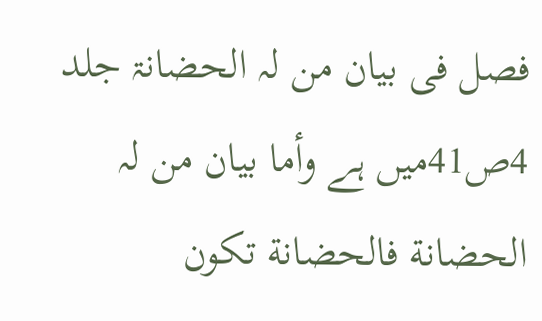فصل فی بیان من لہ الحضانۃ جلد 4ص41میں ہے وأما بیان من لہ الحضانة فالحضانة تکون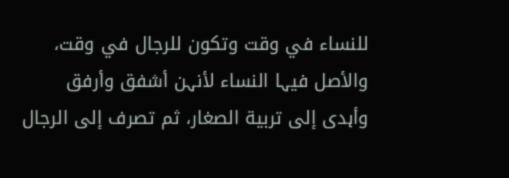للنساء في وقت وتکون للرجال في وقت، والأصل فیہا النساء لأنہن أشفق وأرفق وأہدی إلی تربیة الصغار، ثم تصرف إلی الرجال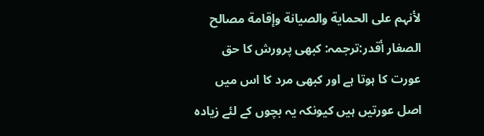لأنہم علی الحمایة والصیانة وإقامة مصالح الصغار أقدر:ترجمہ: کبھی پرورش کا حق عورت کا ہوتا ہے اور کبھی مرد کا اس میں اصل عورتیں ہیں کیونکہ یہ بچوں کے لئے زیادہ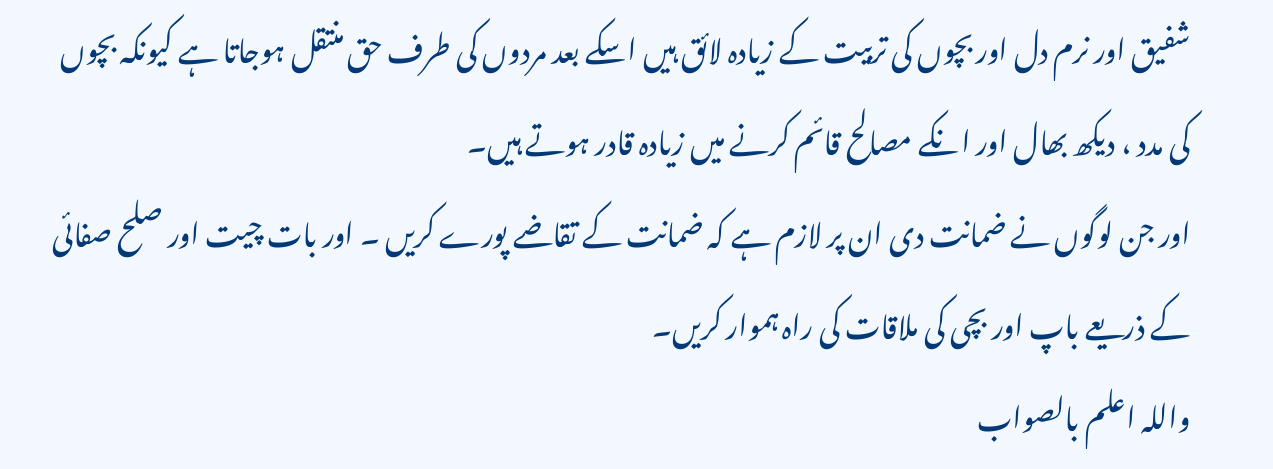شفیق اور نرم دل اور بچوں کی تربیت کے زیادہ لائق ہیں اسکے بعد مردوں کی طرف حق منتقل ہوجاتا ہے کیونکہ بچوں کی مدد ، دیکھ بھال اور انکے مصالح قائم کرنے میں زیادہ قادر ہوتے ہیں۔
اور جن لوگوں نے ضمانت دی ان پر لازم ہے کہ ضمانت کے تقاضے پورے کریں ۔ اور بات چیت اور صلح صفائی کے ذریعے باپ اور بچی کی ملاقات کی راہ ہموار کریں۔
واللہ اعلم بالصواب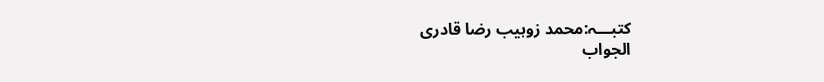کتبـــہ:محمد زوہیب رضا قادری
الجواب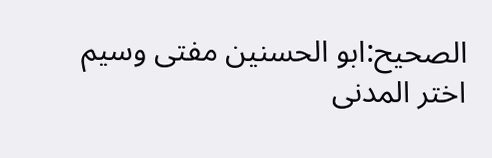الصحیح:ابو الحسنین مفتی وسیم اختر المدنی